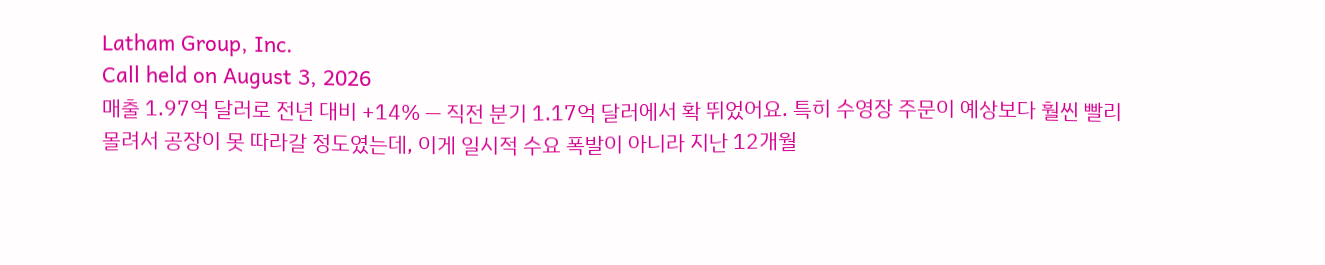Latham Group, Inc.
Call held on August 3, 2026
매출 1.97억 달러로 전년 대비 +14% — 직전 분기 1.17억 달러에서 확 뛰었어요. 특히 수영장 주문이 예상보다 훨씬 빨리 몰려서 공장이 못 따라갈 정도였는데, 이게 일시적 수요 폭발이 아니라 지난 12개월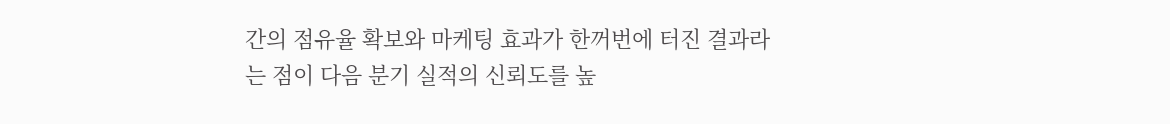간의 점유율 확보와 마케팅 효과가 한꺼번에 터진 결과라는 점이 다음 분기 실적의 신뢰도를 높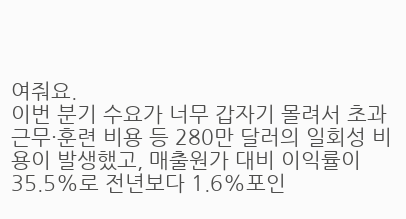여줘요.
이번 분기 수요가 너무 갑자기 몰려서 초과근무·훈련 비용 등 280만 달러의 일회성 비용이 발생했고, 매출원가 대비 이익률이 35.5%로 전년보다 1.6%포인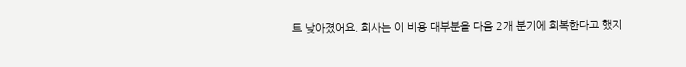트 낮아졌어요. 회사는 이 비용 대부분을 다음 2개 분기에 회복한다고 했지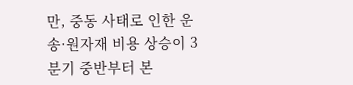만, 중동 사태로 인한 운송·원자재 비용 상승이 3분기 중반부터 본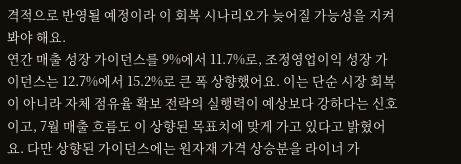격적으로 반영될 예정이라 이 회복 시나리오가 늦어질 가능성을 지켜봐야 해요.
연간 매출 성장 가이던스를 9%에서 11.7%로, 조정영업이익 성장 가이던스는 12.7%에서 15.2%로 큰 폭 상향했어요. 이는 단순 시장 회복이 아니라 자체 점유율 확보 전략의 실행력이 예상보다 강하다는 신호이고, 7월 매출 흐름도 이 상향된 목표치에 맞게 가고 있다고 밝혔어요. 다만 상향된 가이던스에는 원자재 가격 상승분을 라이너 가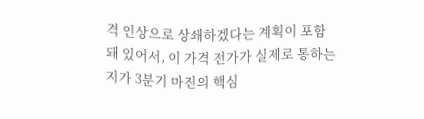격 인상으로 상쇄하겠다는 계획이 포함돼 있어서, 이 가격 전가가 실제로 통하는지가 3분기 마진의 핵심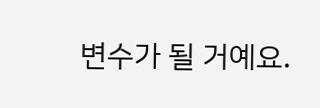변수가 될 거예요.